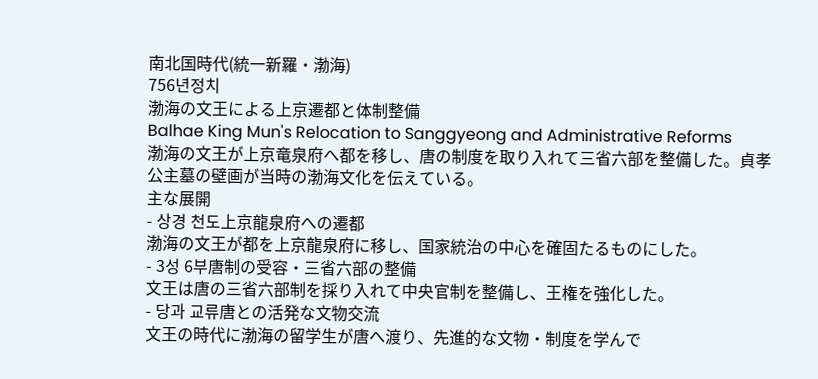南北国時代(統一新羅・渤海)
756년정치
渤海の文王による上京遷都と体制整備
Balhae King Mun's Relocation to Sanggyeong and Administrative Reforms
渤海の文王が上京竜泉府へ都を移し、唐の制度を取り入れて三省六部を整備した。貞孝公主墓の壁画が当時の渤海文化を伝えている。
主な展開
- 상경 천도上京龍泉府への遷都
渤海の文王が都を上京龍泉府に移し、国家統治の中心を確固たるものにした。
- 3성 6부唐制の受容・三省六部の整備
文王は唐の三省六部制を採り入れて中央官制を整備し、王権を強化した。
- 당과 교류唐との活発な文物交流
文王の時代に渤海の留学生が唐へ渡り、先進的な文物・制度を学んで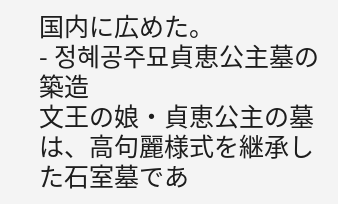国内に広めた。
- 정혜공주묘貞恵公主墓の築造
文王の娘・貞恵公主の墓は、高句麗様式を継承した石室墓であ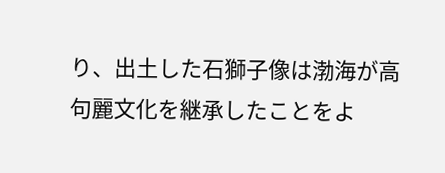り、出土した石獅子像は渤海が高句麗文化を継承したことをよ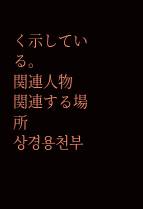く示している。
関連人物
関連する場所
상경용천부